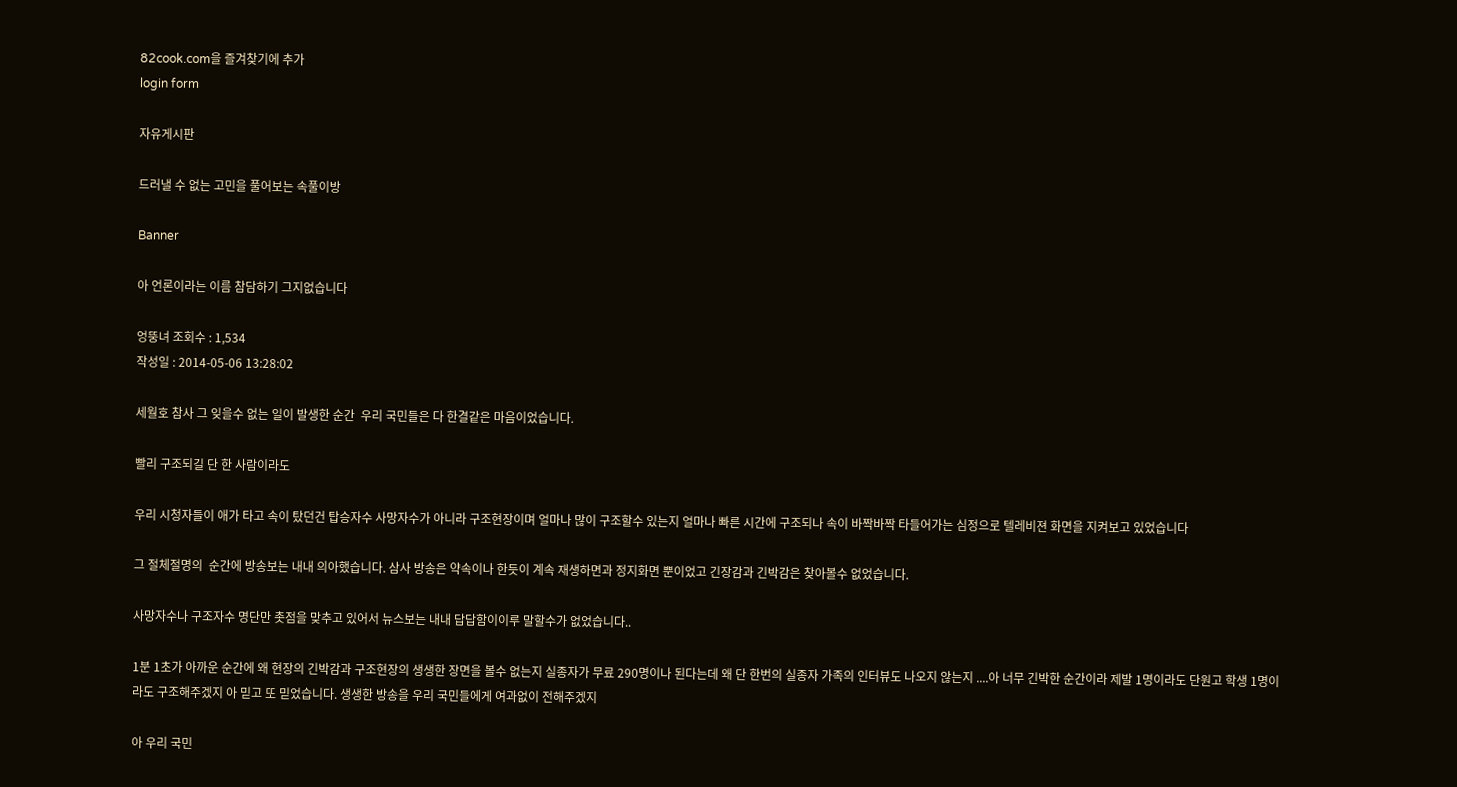82cook.com을 즐겨찾기에 추가
login form

자유게시판

드러낼 수 없는 고민을 풀어보는 속풀이방

Banner

아 언론이라는 이름 참담하기 그지없습니다

엉뚱녀 조회수 : 1,534
작성일 : 2014-05-06 13:28:02

세월호 참사 그 잊을수 없는 일이 발생한 순간  우리 국민들은 다 한결같은 마음이었습니다.

빨리 구조되길 단 한 사람이라도

우리 시청자들이 애가 타고 속이 탔던건 탑승자수 사망자수가 아니라 구조현장이며 얼마나 많이 구조할수 있는지 얼마나 빠른 시간에 구조되나 속이 바짝바짝 타들어가는 심정으로 텔레비젼 화면을 지켜보고 있었습니다

그 절체절명의  순간에 방송보는 내내 의아했습니다. 삼사 방송은 약속이나 한듯이 계속 재생하면과 정지화면 뿐이었고 긴장감과 긴박감은 찾아볼수 없었습니다.

사망자수나 구조자수 명단만 촛점을 맞추고 있어서 뉴스보는 내내 답답함이이루 말할수가 없었습니다..

1분 1초가 아까운 순간에 왜 현장의 긴박감과 구조현장의 생생한 장면을 볼수 없는지 실종자가 무료 290명이나 된다는데 왜 단 한번의 실종자 가족의 인터뷰도 나오지 않는지 ....아 너무 긴박한 순간이라 제발 1명이라도 단원고 학생 1명이라도 구조해주겠지 아 믿고 또 믿었습니다. 생생한 방송을 우리 국민들에게 여과없이 전해주겠지

아 우리 국민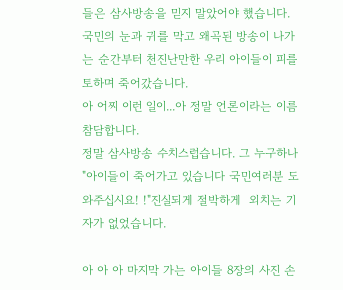들은 삼사방송을 믿지 말았어야 했습니다. 국민의 눈과 귀를 막고 왜곡된 방송이 나가는 순간부터 천진난만한 우리 아이들이 피를 토하며 죽어갔습니다.
아 어찌 이런 일이...아 정말 언론이라는 이름 참담합니다.
정말 삼사방송 수치스럽습니다. 그 누구하나 "아이들이 죽어가고 있습니다 국민여러분 도와주십시요! !"진실되게 절박하게  외치는 기자가 없었습니다.

아 아 아 마지막 가는 아이들 8장의 사진 손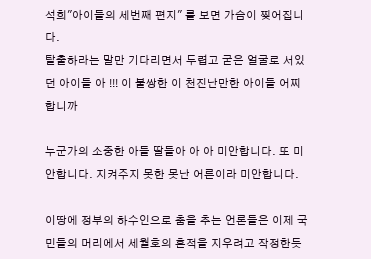석희"아이들의 세번째 편지" 를 보면 가슴이 찢어집니다.
탈출하라는 말만 기다리면서 두렵고 굳은 얼굴로 서있던 아이들 아 !!! 이 불쌍한 이 천진난만한 아이들 어찌합니까

누군가의 소중한 아들 딸들아 아 아 미안합니다. 또 미안합니다. 지켜주지 못한 못난 어른이라 미안합니다.

이땅에 정부의 하수인으로 춤을 추는 언론들은 이제 국민들의 머리에서 세월호의 흔적을 지우려고 작정한듯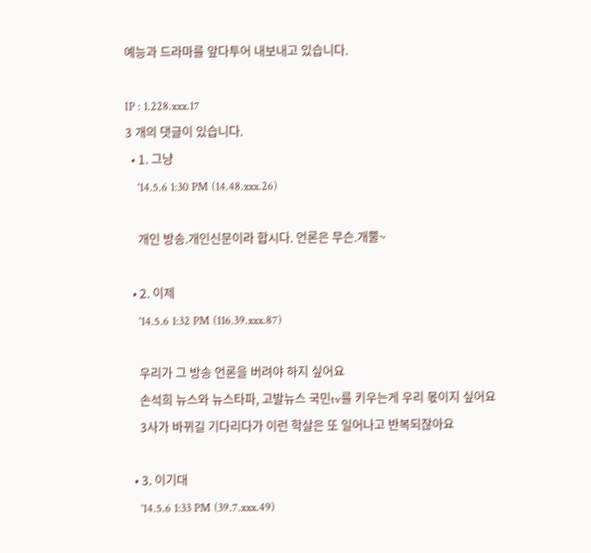예능과 드라마를 앞다투어 내보내고 있습니다.

IP : 1.228.xxx.17
3 개의 댓글이 있습니다.
  • 1. 그냥
    '14.5.6 1:30 PM (14.48.xxx.26)

    개인 방송.개인신문이라 합시다. 언론은 무슨.개뿔~

  • 2. 이제
    '14.5.6 1:32 PM (116.39.xxx.87)

    우리가 그 방송 언론을 버려야 하지 싶어요
    손석희 뉴스와 뉴스타파, 고발뉴스 국민tv를 키우는게 우리 몫이지 싶어요
    3사가 바뀌길 기다리다가 이런 학살은 또 일어나고 반복되잖아요

  • 3. 이기대
    '14.5.6 1:33 PM (39.7.xxx.49)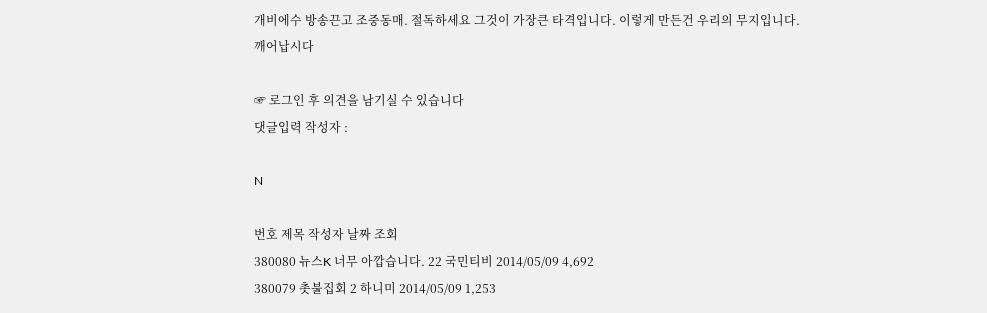개비에수 방송끈고 조중동매. 절독하세요 그것이 가장큰 타격입니다. 이렇게 만든건 우리의 무지입니다. 깨어납시다

☞ 로그인 후 의견을 남기실 수 있습니다
댓글입력 작성자 :

N

번호 제목 작성자 날짜 조회
380080 뉴스K 너무 아깝습니다. 22 국민티비 2014/05/09 4,692
380079 촛불집회 2 하니미 2014/05/09 1,253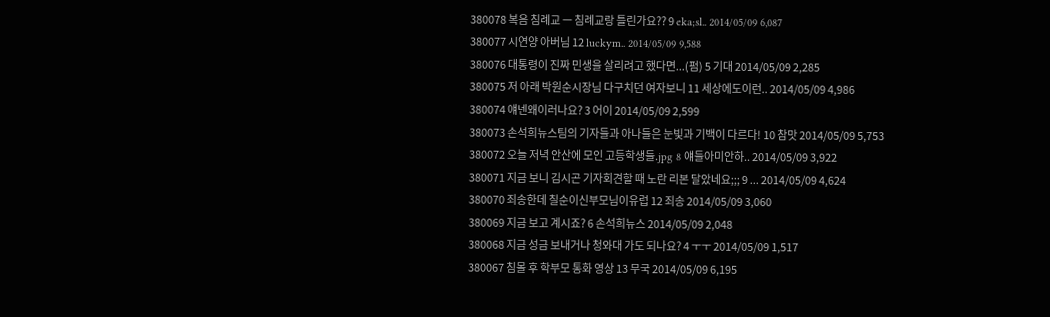380078 복음 침례교 ㅡ 침례교랑 틀린가요?? 9 eka;sl.. 2014/05/09 6,087
380077 시연양 아버님 12 luckym.. 2014/05/09 9,588
380076 대통령이 진짜 민생을 살리려고 했다면...(펌) 5 기대 2014/05/09 2,285
380075 저 아래 박원순시장님 다구치던 여자보니 11 세상에도이런.. 2014/05/09 4,986
380074 얘넨왜이러나요? 3 어이 2014/05/09 2,599
380073 손석희뉴스팀의 기자들과 아나들은 눈빛과 기백이 다르다! 10 참맛 2014/05/09 5,753
380072 오늘 저녁 안산에 모인 고등학생들.jpg 8 얘들아미안하.. 2014/05/09 3,922
380071 지금 보니 김시곤 기자회견할 때 노란 리본 달았네요;;; 9 ... 2014/05/09 4,624
380070 죄송한데 칠순이신부모님이유럽 12 죄송 2014/05/09 3,060
380069 지금 보고 계시죠? 6 손석희뉴스 2014/05/09 2,048
380068 지금 성금 보내거나 청와대 가도 되나요? 4 ㅜㅜ 2014/05/09 1,517
380067 침몰 후 학부모 통화 영상 13 무국 2014/05/09 6,195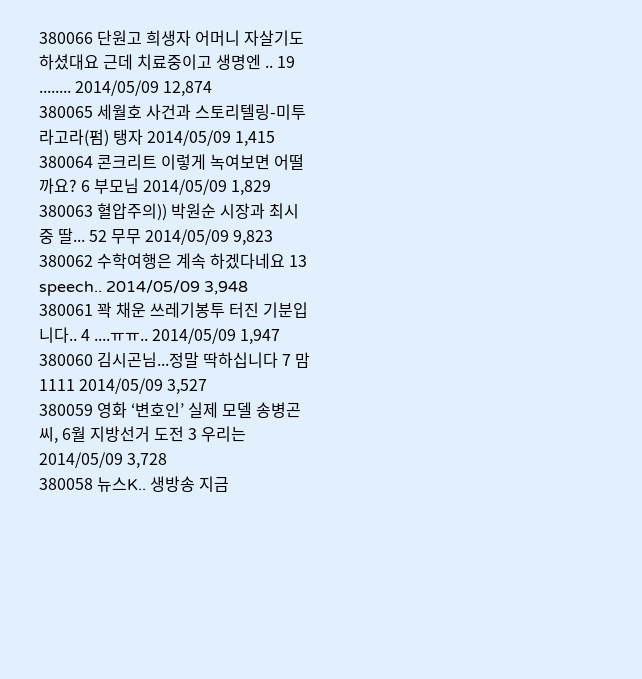380066 단원고 희생자 어머니 자살기도하셨대요 근데 치료중이고 생명엔 .. 19 ........ 2014/05/09 12,874
380065 세월호 사건과 스토리텔링-미투라고라(펌) 탱자 2014/05/09 1,415
380064 콘크리트 이렇게 녹여보면 어떨까요? 6 부모님 2014/05/09 1,829
380063 혈압주의)) 박원순 시장과 최시중 딸... 52 무무 2014/05/09 9,823
380062 수학여행은 계속 하겠다네요 13 speech.. 2014/05/09 3,948
380061 꽉 채운 쓰레기봉투 터진 기분입니다.. 4 ....ㅠㅠ.. 2014/05/09 1,947
380060 김시곤님...정말 딱하십니다 7 맘1111 2014/05/09 3,527
380059 영화 ‘변호인’ 실제 모델 송병곤씨, 6월 지방선거 도전 3 우리는 2014/05/09 3,728
380058 뉴스K.. 생방송 지금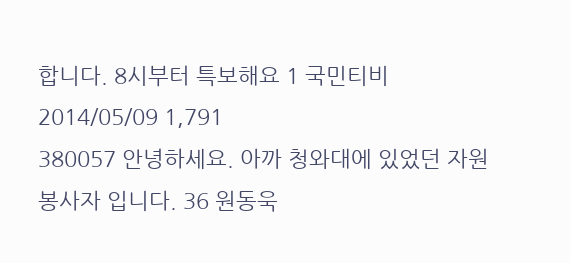합니다. 8시부터 특보해요 1 국민티비 2014/05/09 1,791
380057 안녕하세요. 아까 청와대에 있었던 자원 봉사자 입니다. 36 원동욱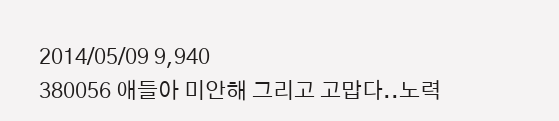2014/05/09 9,940
380056 애들아 미안해 그리고 고맙다..노력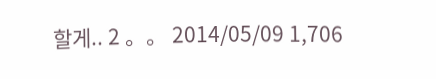할게.. 2 。。 2014/05/09 1,706